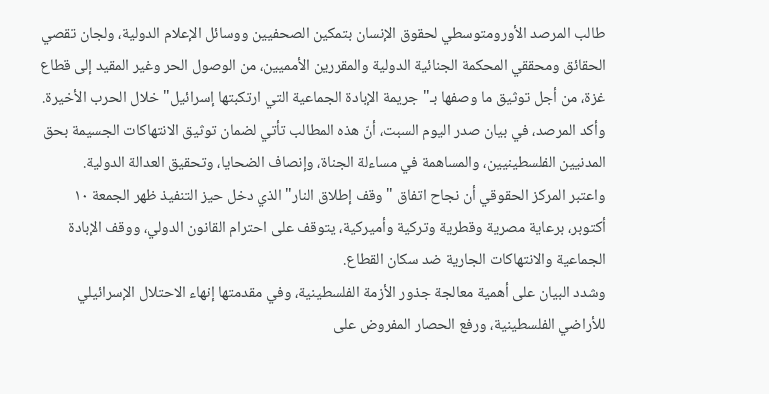طالب المرصد الأورومتوسطي لحقوق الإنسان بتمكين الصحفيين ووسائل الإعلام الدولية، ولجان تقصي الحقائق ومحققي المحكمة الجنائية الدولية والمقررين الأمميين، من الوصول الحر وغير المقيد إلى قطاع غزة، من أجل توثيق ما وصفها بـ"جريمة الإبادة الجماعية التي ارتكبتها إسرائيل" خلال الحرب الأخيرة.
وأكد المرصد، في بيان صدر اليوم السبت، أنّ هذه المطالب تأتي لضمان توثيق الانتهاكات الجسيمة بحق المدنيين الفلسطينيين، والمساهمة في مساءلة الجناة، وإنصاف الضحايا، وتحقيق العدالة الدولية.
واعتبر المركز الحقوقي أن نجاح اتفاق "وقف إطلاق النار" الذي دخل حيز التنفيذ ظهر الجمعة ١٠ أكتوبر، برعاية مصرية وقطرية وتركية وأميركية، يتوقف على احترام القانون الدولي، ووقف الإبادة الجماعية والانتهاكات الجارية ضد سكان القطاع.
وشدد البيان على أهمية معالجة جذور الأزمة الفلسطينية، وفي مقدمتها إنهاء الاحتلال الإسرائيلي للأراضي الفلسطينية، ورفع الحصار المفروض على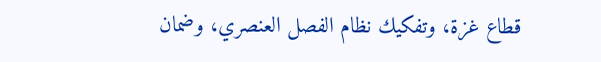قطاع غزة، وتفكيك نظام الفصل العنصري، وضمان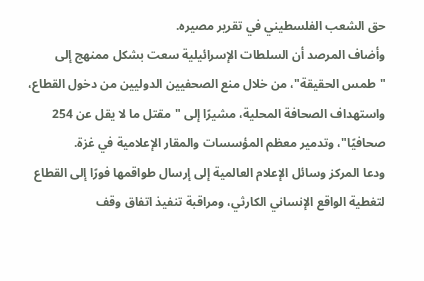حق الشعب الفلسطيني في تقرير مصيره.
وأضاف المرصد أن السلطات الإسرائيلية سعت بشكل ممنهج إلى "طمس الحقيقة"، من خلال منع الصحفيين الدوليين من دخول القطاع، واستهداف الصحافة المحلية، مشيرًا إلى "مقتل ما لا يقل عن 254 صحافيًا"، وتدمير معظم المؤسسات والمقار الإعلامية في غزة.
ودعا المركز وسائل الإعلام العالمية إلى إرسال طواقمها فورًا إلى القطاع لتغطية الواقع الإنساني الكارثي، ومراقبة تنفيذ اتفاق وقف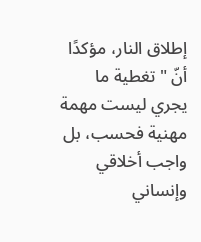إطلاق النار، مؤكدًا أنّ "تغطية ما يجري ليست مهمة مهنية فحسب، بل واجب أخلاقي وإنساني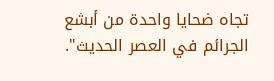تجاه ضحايا واحدة من أبشع الجرائم في العصر الحديث".